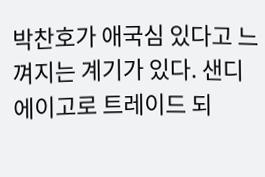박찬호가 애국심 있다고 느껴지는 계기가 있다. 샌디에이고로 트레이드 되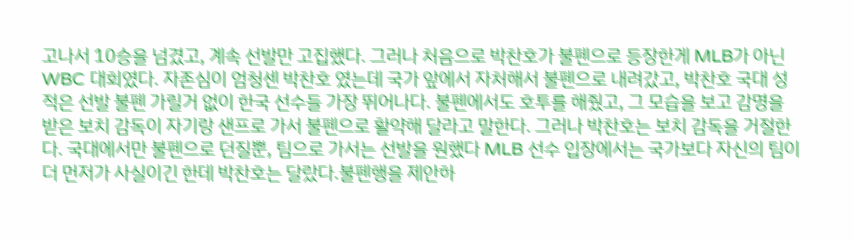고나서 10승을 넘겼고, 계속 선발만 고집했다. 그러나 처음으로 박찬호가 불펜으로 등장한게 MLB가 아닌 WBC 대회였다. 자존심이 엄청센 박찬호 였는데 국가 앞에서 자처해서 불펜으로 내려갔고, 박찬호 국대 성적은 선발 불펜 가릴거 없이 한국 선수들 가장 뛰어나다. 불펜에서도 호투를 해줬고, 그 모습을 보고 감명을 받은 보치 감독이 자기랑 샌프로 가서 불펜으로 활약해 달라고 말한다. 그러나 박찬호는 보치 감독을 거절한다. 국대에서만 불펜으로 던질뿐, 팀으로 가서는 선발을 원했다 MLB 선수 입장에서는 국가보다 자신의 팀이 더 먼저가 사실이긴 한데 박찬호는 달랐다.불펜행을 제안하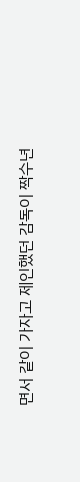면서 같이 가자고 제인했던 감독이 짝수년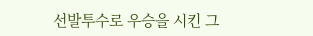선발투수로 우승을 시킨 그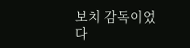보치 감독이었다